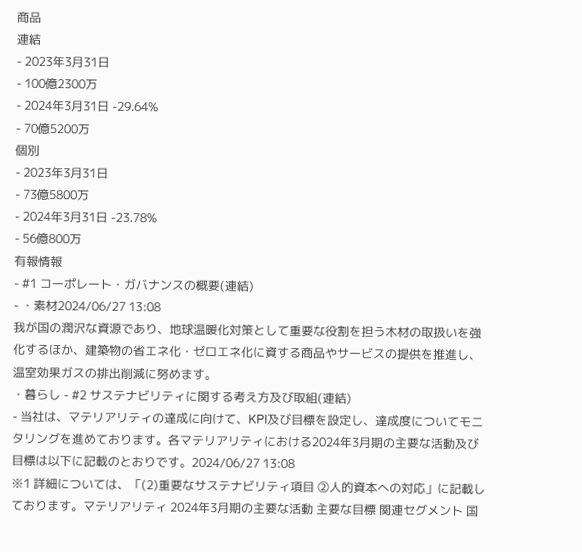商品
連結
- 2023年3月31日
- 100億2300万
- 2024年3月31日 -29.64%
- 70億5200万
個別
- 2023年3月31日
- 73億5800万
- 2024年3月31日 -23.78%
- 56億800万
有報情報
- #1 コーポレート・ガバナンスの概要(連結)
- ・素材2024/06/27 13:08
我が国の潤沢な資源であり、地球温暖化対策として重要な役割を担う木材の取扱いを強化するほか、建築物の省エネ化・ゼロエネ化に資する商品やサービスの提供を推進し、温室効果ガスの排出削減に努めます。
・暮らし - #2 サステナビリティに関する考え方及び取組(連結)
- 当社は、マテリアリティの達成に向けて、KPI及び目標を設定し、達成度についてモニタリングを進めております。各マテリアリティにおける2024年3月期の主要な活動及び目標は以下に記載のとおりです。2024/06/27 13:08
※1 詳細については、「(2)重要なサステナビリティ項目 ②人的資本への対応」に記載しております。マテリアリティ 2024年3月期の主要な活動 主要な目標 関連セグメント 国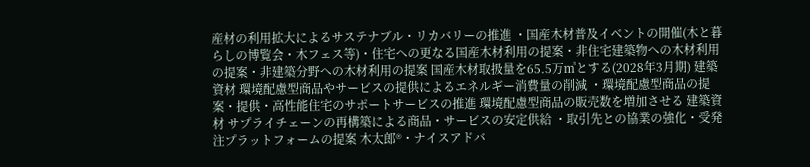産材の利用拡大によるサステナブル・リカバリーの推進 ・国産木材普及イベントの開催(木と暮らしの博覧会・木フェス等)・住宅への更なる国産木材利用の提案・非住宅建築物への木材利用の提案・非建築分野への木材利用の提案 国産木材取扱量を65.5万㎥とする(2028年3月期) 建築資材 環境配慮型商品やサービスの提供によるエネルギー消費量の削減 ・環境配慮型商品の提案・提供・高性能住宅のサポートサービスの推進 環境配慮型商品の販売数を増加させる 建築資材 サプライチェーンの再構築による商品・サービスの安定供給 ・取引先との協業の強化・受発注プラットフォームの提案 木太郎®・ナイスアドバ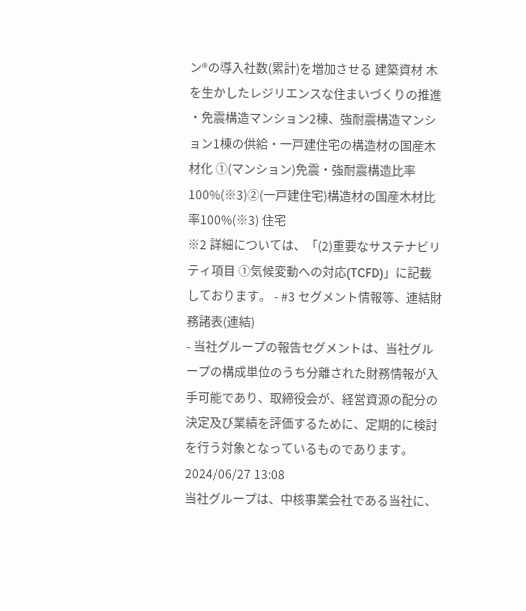ン®の導入社数(累計)を増加させる 建築資材 木を生かしたレジリエンスな住まいづくりの推進 ・免震構造マンション2棟、強耐震構造マンション1棟の供給・一戸建住宅の構造材の国産木材化 ①(マンション)免震・強耐震構造比率100%(※3)②(一戸建住宅)構造材の国産木材比率100%(※3) 住宅
※2 詳細については、「(2)重要なサステナビリティ項目 ①気候変動への対応(TCFD)」に記載しております。 - #3 セグメント情報等、連結財務諸表(連結)
- 当社グループの報告セグメントは、当社グループの構成単位のうち分離された財務情報が入手可能であり、取締役会が、経営資源の配分の決定及び業績を評価するために、定期的に検討を行う対象となっているものであります。2024/06/27 13:08
当社グループは、中核事業会社である当社に、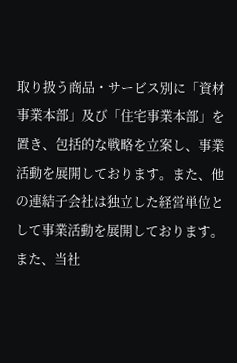取り扱う商品・サービス別に「資材事業本部」及び「住宅事業本部」を置き、包括的な戦略を立案し、事業活動を展開しております。また、他の連結子会社は独立した経営単位として事業活動を展開しております。
また、当社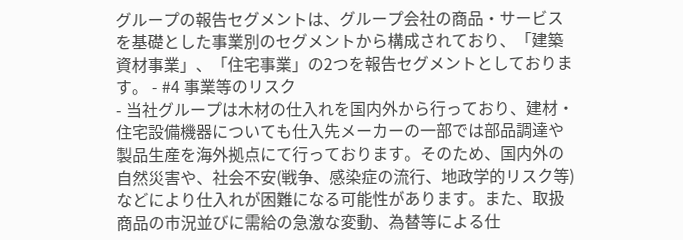グループの報告セグメントは、グループ会社の商品・サービスを基礎とした事業別のセグメントから構成されており、「建築資材事業」、「住宅事業」の2つを報告セグメントとしております。 - #4 事業等のリスク
- 当社グループは木材の仕入れを国内外から行っており、建材・住宅設備機器についても仕入先メーカーの一部では部品調達や製品生産を海外拠点にて行っております。そのため、国内外の自然災害や、社会不安(戦争、感染症の流行、地政学的リスク等)などにより仕入れが困難になる可能性があります。また、取扱商品の市況並びに需給の急激な変動、為替等による仕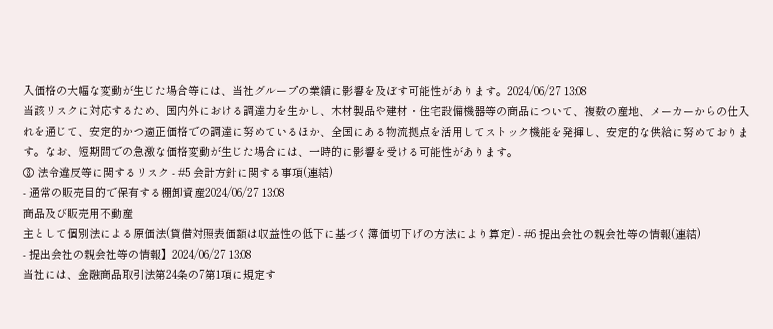入価格の大幅な変動が生じた場合等には、当社グループの業績に影響を及ぼす可能性があります。2024/06/27 13:08
当該リスクに対応するため、国内外における調達力を生かし、木材製品や建材・住宅設備機器等の商品について、複数の産地、メーカーからの仕入れを通じて、安定的かつ適正価格での調達に努めているほか、全国にある物流拠点を活用してストック機能を発揮し、安定的な供給に努めております。なお、短期間での急激な価格変動が生じた場合には、一時的に影響を受ける可能性があります。
③ 法令違反等に関するリスク - #5 会計方針に関する事項(連結)
- 通常の販売目的で保有する棚卸資産2024/06/27 13:08
商品及び販売用不動産
主として個別法による原価法(貸借対照表価額は収益性の低下に基づく簿価切下げの方法により算定) - #6 提出会社の親会社等の情報(連結)
- 提出会社の親会社等の情報】2024/06/27 13:08
当社には、金融商品取引法第24条の7第1項に規定す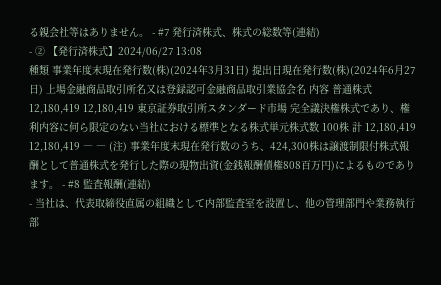る親会社等はありません。 - #7 発行済株式、株式の総数等(連結)
- ② 【発行済株式】2024/06/27 13:08
種類 事業年度末現在発行数(株)(2024年3月31日) 提出日現在発行数(株)(2024年6月27日) 上場金融商品取引所名又は登録認可金融商品取引業協会名 内容 普通株式 12,180,419 12,180,419 東京証券取引所スタンダード市場 完全議決権株式であり、権利内容に何ら限定のない当社における標準となる株式単元株式数 100株 計 12,180,419 12,180,419 ― ― (注) 事業年度末現在発行数のうち、424,300株は譲渡制限付株式報酬として普通株式を発行した際の現物出資(金銭報酬債権808百万円)によるものであります。 - #8 監査報酬(連結)
- 当社は、代表取締役直属の組織として内部監査室を設置し、他の管理部門や業務執行部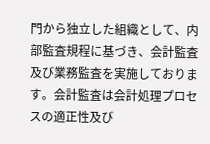門から独立した組織として、内部監査規程に基づき、会計監査及び業務監査を実施しております。会計監査は会計処理プロセスの適正性及び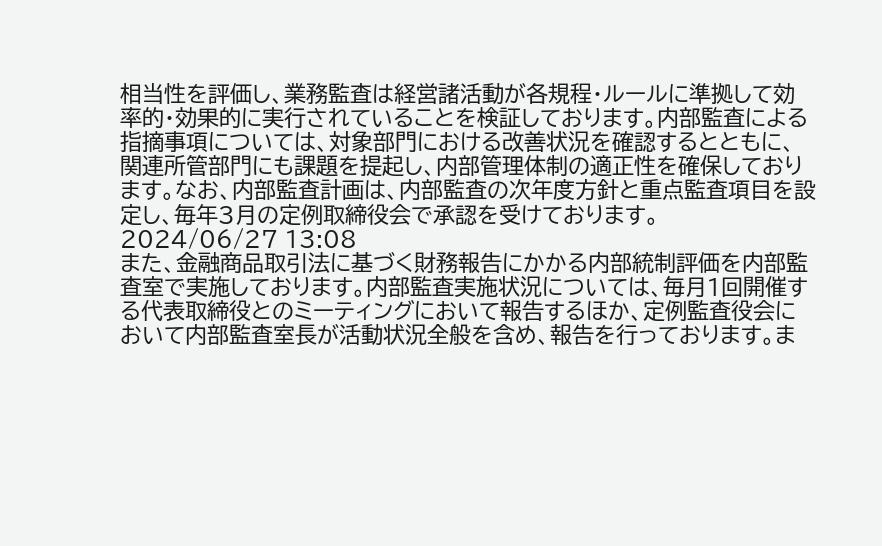相当性を評価し、業務監査は経営諸活動が各規程・ルールに準拠して効率的・効果的に実行されていることを検証しております。内部監査による指摘事項については、対象部門における改善状況を確認するとともに、関連所管部門にも課題を提起し、内部管理体制の適正性を確保しております。なお、内部監査計画は、内部監査の次年度方針と重点監査項目を設定し、毎年3月の定例取締役会で承認を受けております。2024/06/27 13:08
また、金融商品取引法に基づく財務報告にかかる内部統制評価を内部監査室で実施しております。内部監査実施状況については、毎月1回開催する代表取締役とのミーティングにおいて報告するほか、定例監査役会において内部監査室長が活動状況全般を含め、報告を行っております。ま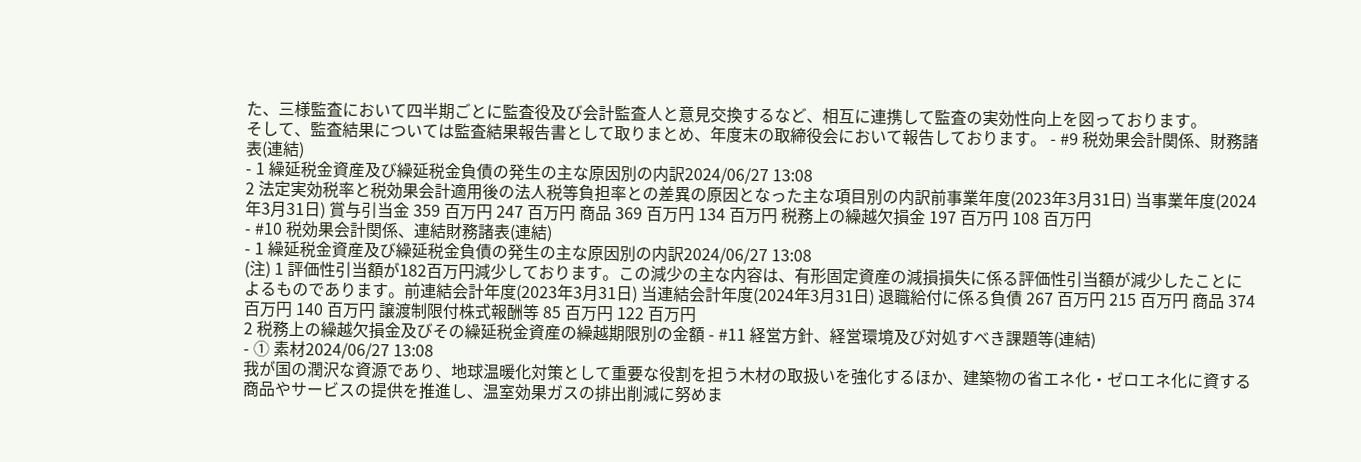た、三様監査において四半期ごとに監査役及び会計監査人と意見交換するなど、相互に連携して監査の実効性向上を図っております。
そして、監査結果については監査結果報告書として取りまとめ、年度末の取締役会において報告しております。 - #9 税効果会計関係、財務諸表(連結)
- 1 繰延税金資産及び繰延税金負債の発生の主な原因別の内訳2024/06/27 13:08
2 法定実効税率と税効果会計適用後の法人税等負担率との差異の原因となった主な項目別の内訳前事業年度(2023年3月31日) 当事業年度(2024年3月31日) 賞与引当金 359 百万円 247 百万円 商品 369 百万円 134 百万円 税務上の繰越欠損金 197 百万円 108 百万円
- #10 税効果会計関係、連結財務諸表(連結)
- 1 繰延税金資産及び繰延税金負債の発生の主な原因別の内訳2024/06/27 13:08
(注) 1 評価性引当額が182百万円減少しております。この減少の主な内容は、有形固定資産の減損損失に係る評価性引当額が減少したことによるものであります。前連結会計年度(2023年3月31日) 当連結会計年度(2024年3月31日) 退職給付に係る負債 267 百万円 215 百万円 商品 374 百万円 140 百万円 譲渡制限付株式報酬等 85 百万円 122 百万円
2 税務上の繰越欠損金及びその繰延税金資産の繰越期限別の金額 - #11 経営方針、経営環境及び対処すべき課題等(連結)
- ① 素材2024/06/27 13:08
我が国の潤沢な資源であり、地球温暖化対策として重要な役割を担う木材の取扱いを強化するほか、建築物の省エネ化・ゼロエネ化に資する商品やサービスの提供を推進し、温室効果ガスの排出削減に努めま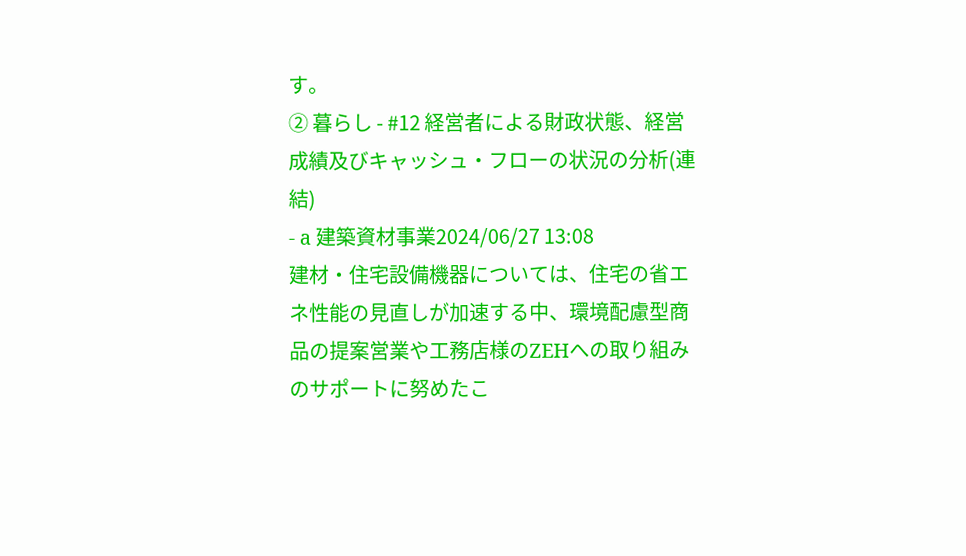す。
② 暮らし - #12 経営者による財政状態、経営成績及びキャッシュ・フローの状況の分析(連結)
- a 建築資材事業2024/06/27 13:08
建材・住宅設備機器については、住宅の省エネ性能の見直しが加速する中、環境配慮型商品の提案営業や工務店様のZEHへの取り組みのサポートに努めたこ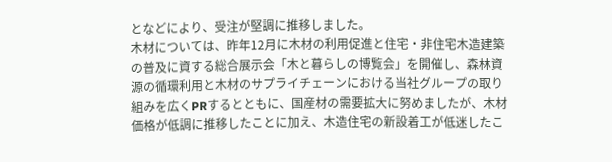となどにより、受注が堅調に推移しました。
木材については、昨年12月に木材の利用促進と住宅・非住宅木造建築の普及に資する総合展示会「木と暮らしの博覧会」を開催し、森林資源の循環利用と木材のサプライチェーンにおける当社グループの取り組みを広くPRするとともに、国産材の需要拡大に努めましたが、木材価格が低調に推移したことに加え、木造住宅の新設着工が低迷したこ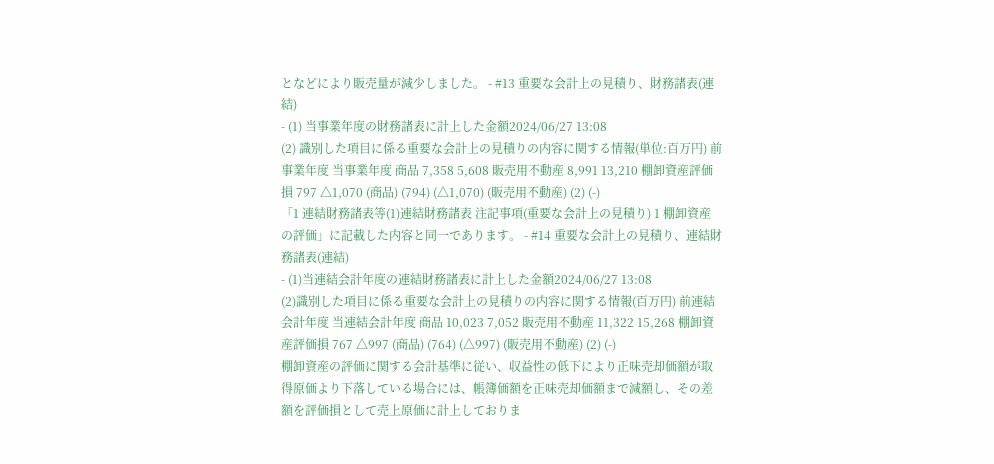となどにより販売量が減少しました。 - #13 重要な会計上の見積り、財務諸表(連結)
- (1) 当事業年度の財務諸表に計上した金額2024/06/27 13:08
(2) 識別した項目に係る重要な会計上の見積りの内容に関する情報(単位:百万円) 前事業年度 当事業年度 商品 7,358 5,608 販売用不動産 8,991 13,210 棚卸資産評価損 797 △1,070 (商品) (794) (△1,070) (販売用不動産) (2) (-)
「1 連結財務諸表等(1)連結財務諸表 注記事項(重要な会計上の見積り) 1 棚卸資産の評価」に記載した内容と同一であります。 - #14 重要な会計上の見積り、連結財務諸表(連結)
- (1)当連結会計年度の連結財務諸表に計上した金額2024/06/27 13:08
(2)識別した項目に係る重要な会計上の見積りの内容に関する情報(百万円) 前連結会計年度 当連結会計年度 商品 10,023 7,052 販売用不動産 11,322 15,268 棚卸資産評価損 767 △997 (商品) (764) (△997) (販売用不動産) (2) (-)
棚卸資産の評価に関する会計基準に従い、収益性の低下により正味売却価額が取得原価より下落している場合には、帳簿価額を正味売却価額まで減額し、その差額を評価損として売上原価に計上しておりま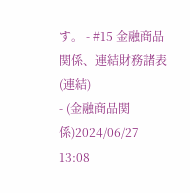す。 - #15 金融商品関係、連結財務諸表(連結)
- (金融商品関係)2024/06/27 13:08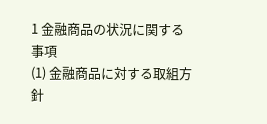1 金融商品の状況に関する事項
(1) 金融商品に対する取組方針